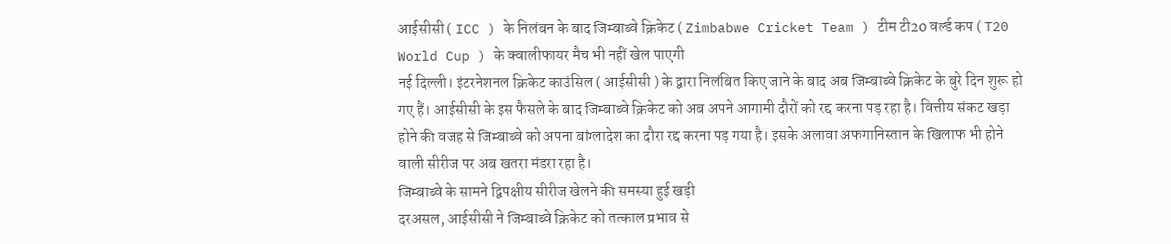आईसीसी ( ICC ) के निलंबन के बाद जिम्बाब्वे क्रिकेट ( Zimbabwe Cricket Team ) टीम टी20 वर्ल्ड कप ( T20 World Cup ) के क्वालीफायर मैच भी नहीं खेल पाएगी
नई दिल्ली। इंटरनेशनल क्रिकेट काउंसिल ( आईसीसी ) के द्वारा निलंबित किए जाने के बाद अब जिम्बाब्वे क्रिकेट के बुरे दिन शुरू हो गए हैं। आईसीसी के इस फैसले के बाद जिम्बाब्वे क्रिकेट को अब अपने आगामी दौरों को रद्द करना पड़ रहा है। वित्तीय संकट खड़ा होने की वजह से जिम्बाब्वे को अपना बांग्लादेश का दौरा रद्द करना पड़ गया है। इसके अलावा अफगानिस्तान के खिलाफ भी होने वाली सीरीज पर अब खतरा मंडरा रहा है।
जिम्बाब्वे के सामने द्विपक्षीय सीरीज खेलने की समस्या हुई खड़ी
दरअसल, आईसीसी ने जिम्बाब्वे क्रिकेट को तत्काल प्रभाव से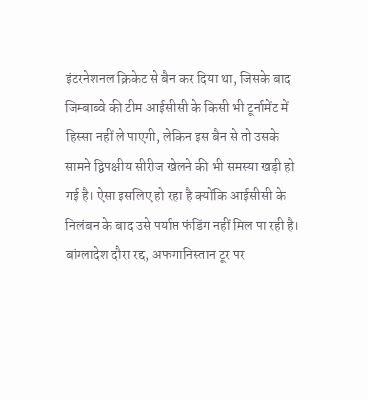इंटरनेशनल क्रिकेट से बैन कर दिया था, जिसके बाद जिम्बाब्वे की टीम आईसीसी के किसी भी टूर्नामेंट में हिस्सा नहीं ले पाएगी, लेकिन इस बैन से तो उसके सामने द्विपक्षीय सीरीज खेलने की भी समस्या खड़ी हो गई है। ऐसा इसलिए हो रहा है क्योंकि आईसीसी के निलंबन के बाद उसे पर्याप्त फंडिंग नहीं मिल पा रही है।
बांग्लादेश दौरा रद्द, अफगानिस्तान टूर पर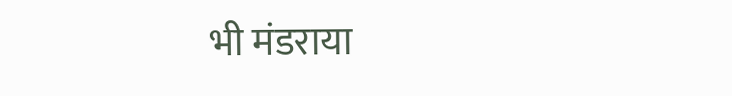भी मंडराया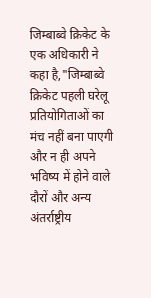जिम्बाब्वे क्रिकेट के एक अधिकारी ने कहा है,"जिम्बाब्वे क्रिकेट पहली घरेलू प्रतियोगिताओं का मंच नहीं बना पाएगी और न ही अपने भविष्य में होने वाले दौरों और अन्य अंतर्राष्ट्रीय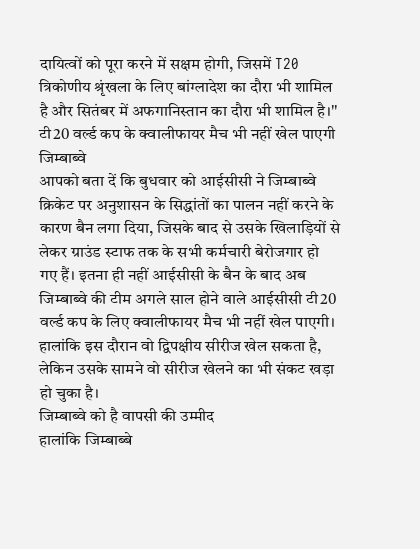दायित्वों को पूरा करने में सक्षम होगी, जिसमें T20 त्रिकोणीय श्रृंखला के लिए बांग्लादेश का दौरा भी शामिल है और सितंबर में अफगानिस्तान का दौरा भी शामिल है।''
टी20 वर्ल्ड कप के क्वालीफायर मैच भी नहीं खेल पाएगी जिम्बाब्वे
आपको बता दें कि बुधवार को आईसीसी ने जिम्बाब्वे क्रिकेट पर अनुशासन के सिद्धांतों का पालन नहीं करने के कारण बैन लगा दिया, जिसके बाद से उसके खिलाड़ियों से लेकर ग्राउंड स्टाफ तक के सभी कर्मचारी बेरोजगार हो गए हैं। इतना ही नहीं आईसीसी के बैन के बाद अब जिम्बाब्वे की टीम अगले साल होने वाले आईसीसी टी20 वर्ल्ड कप के लिए क्वालीफायर मैच भी नहीं खेल पाएगी। हालांकि इस दौरान वो द्विपक्षीय सीरीज खेल सकता है, लेकिन उसके सामने वो सीरीज खेलने का भी संकट खड़ा हो चुका है।
जिम्बाब्वे को है वापसी की उम्मीद
हालांकि जिम्बाब्बे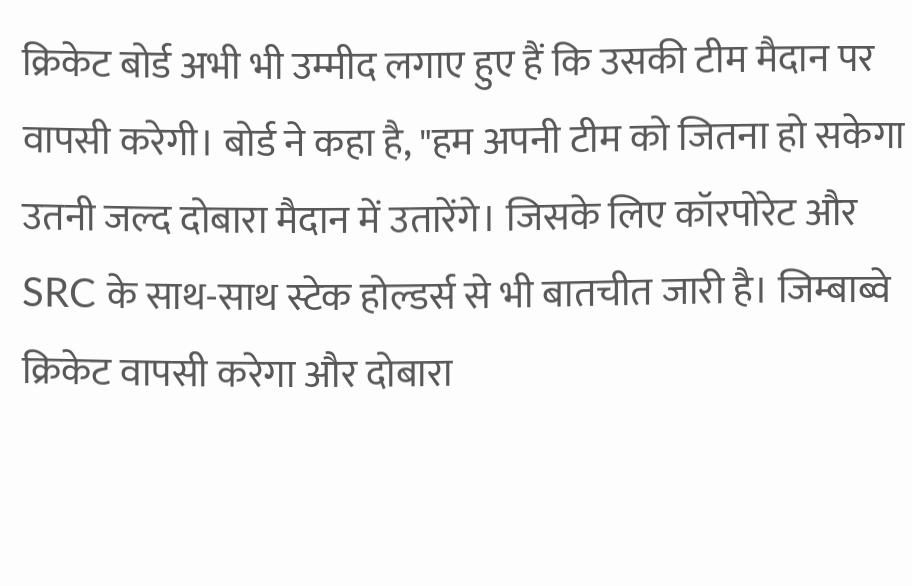क्रिकेट बोर्ड अभी भी उम्मीद लगाए हुए हैं कि उसकी टीम मैदान पर वापसी करेगी। बोर्ड ने कहा है, "हम अपनी टीम को जितना हो सकेगा उतनी जल्द दोबारा मैदान में उतारेंगे। जिसके लिए कॉरपोरेट और SRC के साथ-साथ स्टेक होल्डर्स से भी बातचीत जारी है। जिम्बाब्वे क्रिकेट वापसी करेगा और दोबारा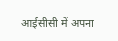आईसीसी में अपना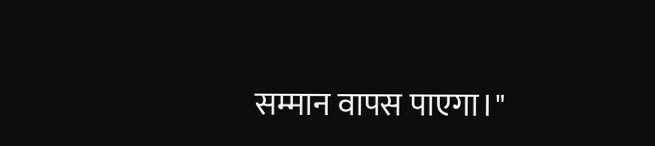सम्मान वापस पाएगा।"